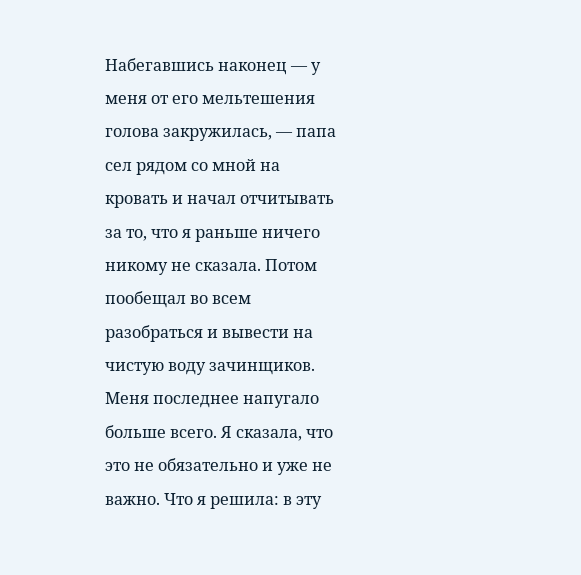Набегавшись наконец — у меня от его мельтешения голова закружилась, — папа сел рядом со мной на кровать и начал отчитывать за то, что я раньше ничего никому не сказала. Потом пообещал во всем разобраться и вывести на чистую воду зачинщиков. Меня последнее напугало больше всего. Я сказала, что это не обязательно и уже не важно. Что я решила: в эту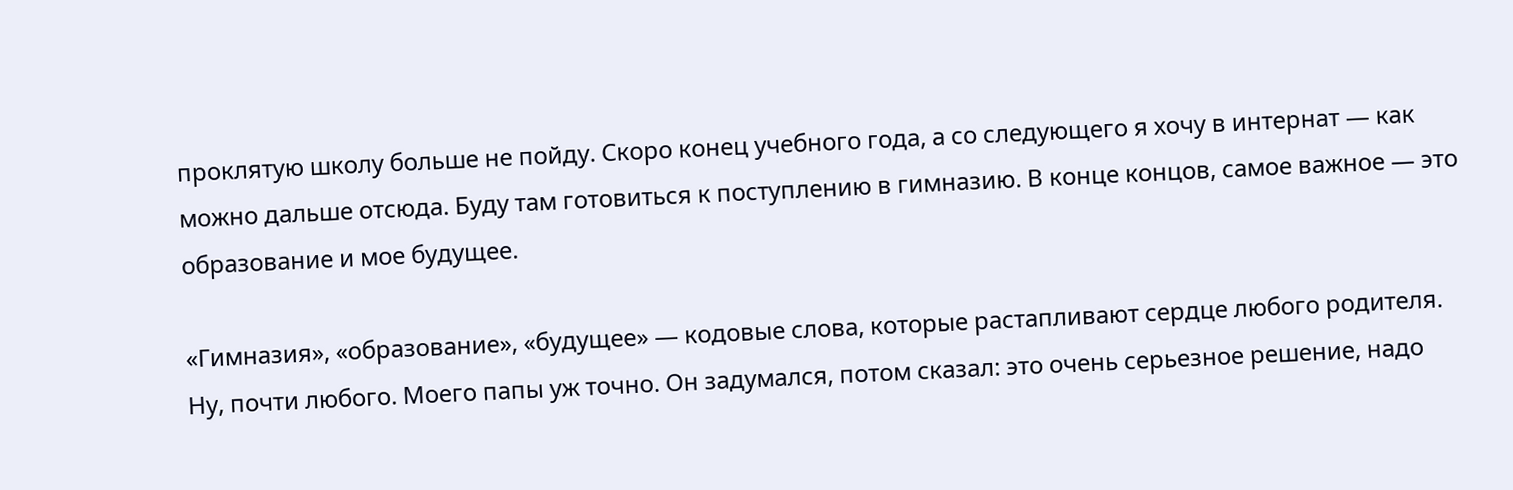проклятую школу больше не пойду. Скоро конец учебного года, а со следующего я хочу в интернат — как можно дальше отсюда. Буду там готовиться к поступлению в гимназию. В конце концов, самое важное — это образование и мое будущее.

«Гимназия», «образование», «будущее» — кодовые слова, которые растапливают сердце любого родителя. Ну, почти любого. Моего папы уж точно. Он задумался, потом сказал: это очень серьезное решение, надо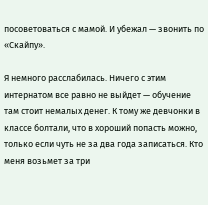посоветоваться с мамой. И убежал — звонить по «Скайпу».

Я немного расслабилась. Ничего с этим интернатом все равно не выйдет — обучение там стоит немалых денег. К тому же девчонки в классе болтали, что в хороший попасть можно, только если чуть не за два года записаться. Кто меня возьмет за три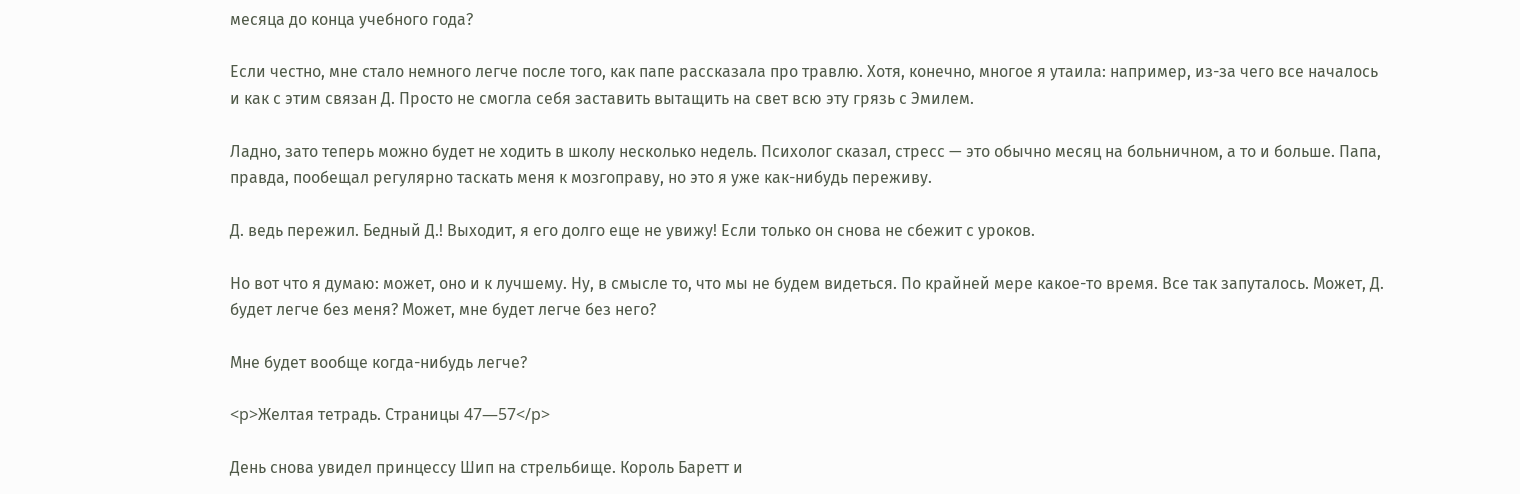месяца до конца учебного года?

Если честно, мне стало немного легче после того, как папе рассказала про травлю. Хотя, конечно, многое я утаила: например, из-за чего все началось и как с этим связан Д. Просто не смогла себя заставить вытащить на свет всю эту грязь с Эмилем.

Ладно, зато теперь можно будет не ходить в школу несколько недель. Психолог сказал, стресс — это обычно месяц на больничном, а то и больше. Папа, правда, пообещал регулярно таскать меня к мозгоправу, но это я уже как-нибудь переживу.

Д. ведь пережил. Бедный Д.! Выходит, я его долго еще не увижу! Если только он снова не сбежит с уроков.

Но вот что я думаю: может, оно и к лучшему. Ну, в смысле то, что мы не будем видеться. По крайней мере какое-то время. Все так запуталось. Может, Д. будет легче без меня? Может, мне будет легче без него?

Мне будет вообще когда-нибудь легче?

<p>Желтая тетрадь. Страницы 47—57</p>

День снова увидел принцессу Шип на стрельбище. Король Баретт и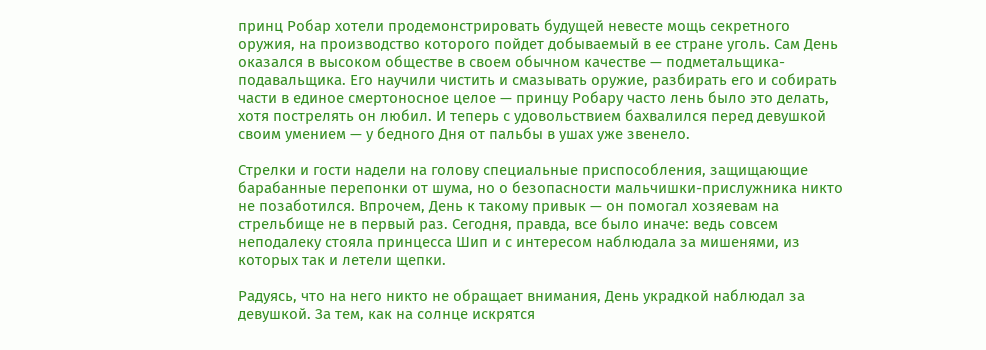принц Робар хотели продемонстрировать будущей невесте мощь секретного оружия, на производство которого пойдет добываемый в ее стране уголь. Сам День оказался в высоком обществе в своем обычном качестве — подметальщика-подавальщика. Его научили чистить и смазывать оружие, разбирать его и собирать части в единое смертоносное целое — принцу Робару часто лень было это делать, хотя пострелять он любил. И теперь с удовольствием бахвалился перед девушкой своим умением — у бедного Дня от пальбы в ушах уже звенело.

Стрелки и гости надели на голову специальные приспособления, защищающие барабанные перепонки от шума, но о безопасности мальчишки-прислужника никто не позаботился. Впрочем, День к такому привык — он помогал хозяевам на стрельбище не в первый раз. Сегодня, правда, все было иначе: ведь совсем неподалеку стояла принцесса Шип и с интересом наблюдала за мишенями, из которых так и летели щепки.

Радуясь, что на него никто не обращает внимания, День украдкой наблюдал за девушкой. За тем, как на солнце искрятся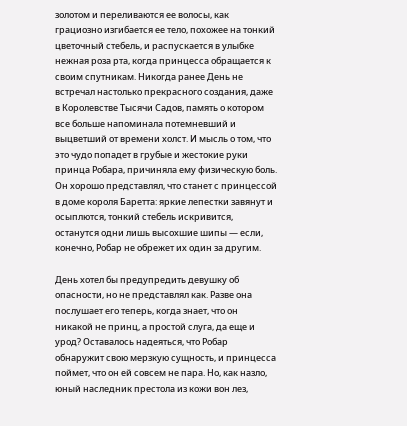золотом и переливаются ее волосы, как грациозно изгибается ее тело, похожее на тонкий цветочный стебель, и распускается в улыбке нежная роза рта, когда принцесса обращается к своим спутникам. Никогда ранее День не встречал настолько прекрасного создания, даже в Королевстве Тысячи Садов, память о котором все больше напоминала потемневший и выцветший от времени холст. И мысль о том, что это чудо попадет в грубые и жестокие руки принца Робара, причиняла ему физическую боль. Он хорошо представлял, что станет с принцессой в доме короля Баретта: яркие лепестки завянут и осыплются, тонкий стебель искривится, останутся одни лишь высохшие шипы — если, конечно, Робар не обрежет их один за другим.

День хотел бы предупредить девушку об опасности, но не представлял как. Разве она послушает его теперь, когда знает, что он никакой не принц, а простой слуга, да еще и урод? Оставалось надеяться, что Робар обнаружит свою мерзкую сущность, и принцесса поймет, что он ей совсем не пара. Но, как назло, юный наследник престола из кожи вон лез,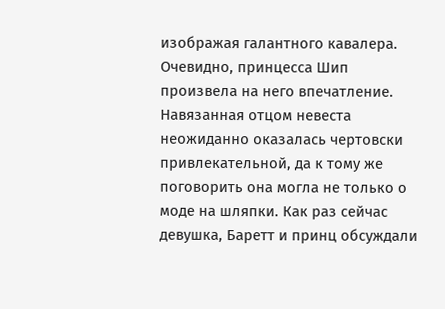изображая галантного кавалера. Очевидно, принцесса Шип произвела на него впечатление. Навязанная отцом невеста неожиданно оказалась чертовски привлекательной, да к тому же поговорить она могла не только о моде на шляпки. Как раз сейчас девушка, Баретт и принц обсуждали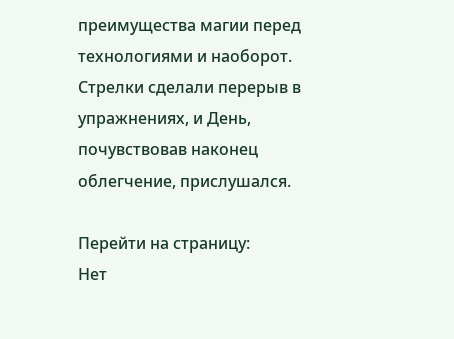преимущества магии перед технологиями и наоборот. Стрелки сделали перерыв в упражнениях, и День, почувствовав наконец облегчение, прислушался.

Перейти на страницу:
Нет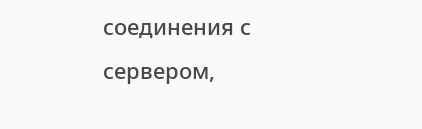соединения с сервером,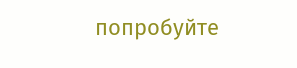попробуйте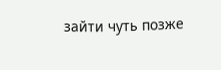зайти чуть позже